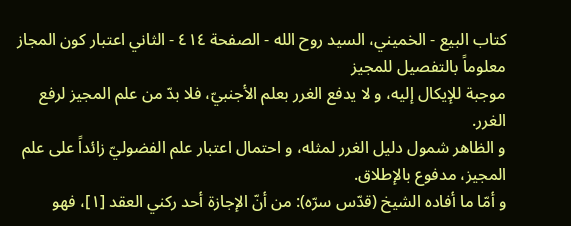كتاب البيع - الخميني، السيد روح الله - الصفحة ٤١٤ - الثاني اعتبار كون المجاز معلوماً بالتفصيل للمجيز
موجبة للإيكال إليه، و لا يدفع الغرر بعلم الأجنبيّ، فلا بدّ من علم المجيز لرفع الغرر.
و الظاهر شمول دليل الغرر لمثله، و احتمال اعتبار علم الفضوليّ زائداً على علم المجيز، مدفوع بالإطلاق.
و أمّا ما أفاده الشيخ (قدّس سرّه): من أنّ الإجازة أحد ركني العقد [١]، فهو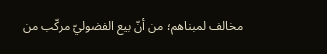مخالف لمبناهم؛ من أنّ بيع الفضوليّ مركّب من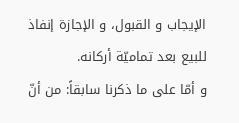الإيجاب و القبول، و الإجازة إنفاذ للبيع بعد تماميّة أركانه.
و أمّا على ما ذكرنا سابقاً: من أنّ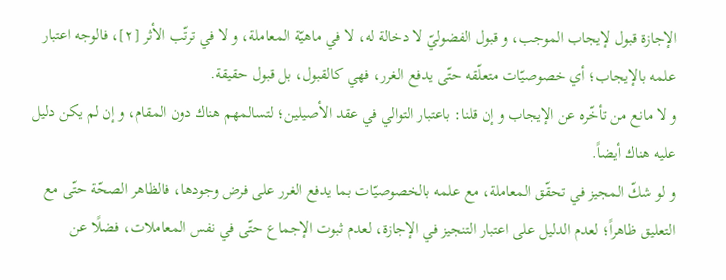الإجازة قبول لإيجاب الموجب، و قبول الفضوليّ لا دخالة له، لا في ماهيّة المعاملة، و لا في ترتّب الأثر [٢]، فالوجه اعتبار علمه بالإيجاب؛ أي خصوصيّات متعلّقه حتّى يدفع الغرر، فهي كالقبول، بل قبول حقيقة.
و لا مانع من تأخّره عن الإيجاب و إن قلنا: باعتبار التوالي في عقد الأصيلين؛ لتسالمهم هناك دون المقام، و إن لم يكن دليل عليه هناك أيضاً.
و لو شكّ المجيز في تحقّق المعاملة، مع علمه بالخصوصيّات بما يدفع الغرر على فرض وجودها، فالظاهر الصحّة حتّى مع التعليق ظاهراً؛ لعدم الدليل على اعتبار التنجيز في الإجازة، لعدم ثبوت الإجماع حتّى في نفس المعاملات، فضلًا عن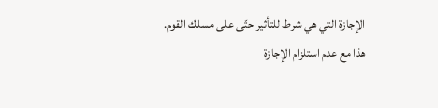الإجازة التي هي شرط للتأثير حتّى على مسلك القوم.
هذا مع عدم استلزام الإجازة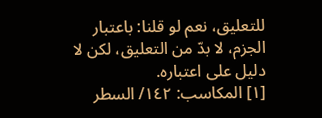للتعليق، نعم لو قلنا: باعتبار الجزم، لا بدّ من التعليق، لكن لا دليل على اعتباره.
[١] المكاسب: ١٤٢/ السطر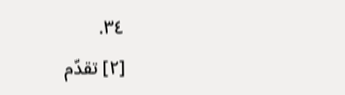٣٤.
[٢] تقدّم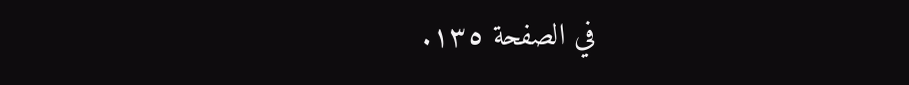في الصفحة ١٣٥.